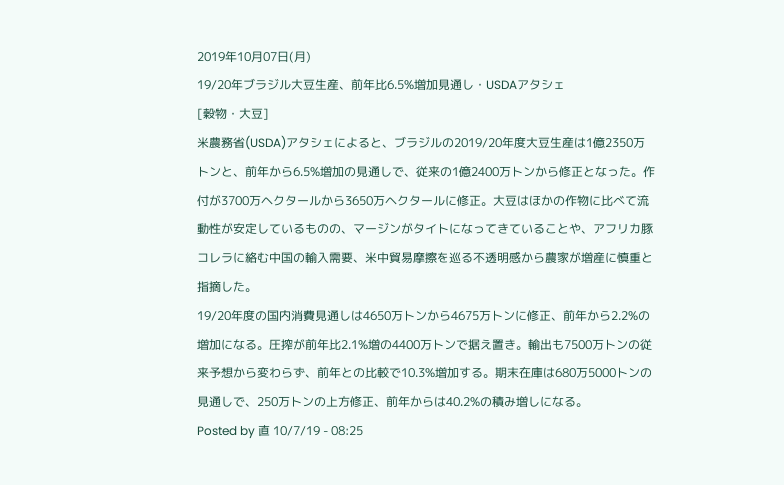2019年10月07日(月)
19/20年ブラジル大豆生産、前年比6.5%増加見通し・USDAアタシェ
[穀物・大豆]
米農務省(USDA)アタシェによると、ブラジルの2019/20年度大豆生産は1億2350万トンと、前年から6.5%増加の見通しで、従来の1億2400万トンから修正となった。作付が3700万ヘクタールから3650万ヘクタールに修正。大豆はほかの作物に比べて流動性が安定しているものの、マージンがタイトになってきていることや、アフリカ豚コレラに絡む中国の輸入需要、米中貿易摩擦を巡る不透明感から農家が増産に慎重と指摘した。
19/20年度の国内消費見通しは4650万トンから4675万トンに修正、前年から2.2%の増加になる。圧搾が前年比2.1%増の4400万トンで据え置き。輸出も7500万トンの従来予想から変わらず、前年との比較で10.3%増加する。期末在庫は680万5000トンの見通しで、250万トンの上方修正、前年からは40.2%の積み増しになる。
Posted by 直 10/7/19 - 08:25